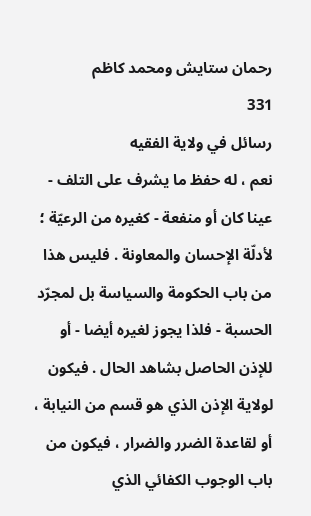رحمان ستايش ومحمد كاظم
331
رسائل في ولاية الفقيه
نعم ، له حفظ ما يشرف على التلف - عينا كان أو منفعة - كغيره من الرعيّة ؛ لأدلّة الإحسان والمعاونة . فليس هذا من باب الحكومة والسياسة بل لمجرّد الحسبة - فلذا يجوز لغيره أيضا - أو للإذن الحاصل بشاهد الحال . فيكون لولاية الإذن الذي هو قسم من النيابة ، أو لقاعدة الضرر والضرار ، فيكون من باب الوجوب الكفائي الذي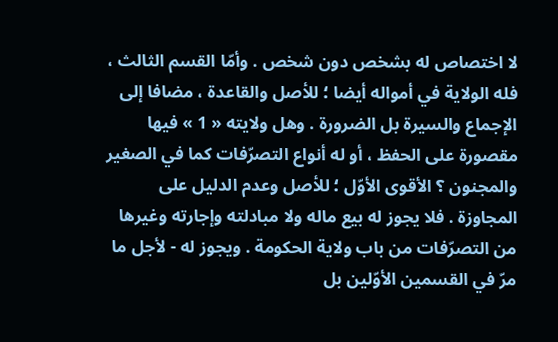لا اختصاص له بشخص دون شخص . وأمّا القسم الثالث ، فله الولاية في أمواله أيضا ؛ للأصل والقاعدة ، مضافا إلى الإجماع والسيرة بل الضرورة . وهل ولايته « 1 » فيها مقصورة على الحفظ ، أو له أنواع التصرّفات كما في الصغير والمجنون ؟ الأقوى الأوّل ؛ للأصل وعدم الدليل على المجاوزة . فلا يجوز له بيع ماله ولا مبادلته وإجارته وغيرها من التصرّفات من باب ولاية الحكومة . ويجوز له - لأجل ما مرّ في القسمين الأوّلين بل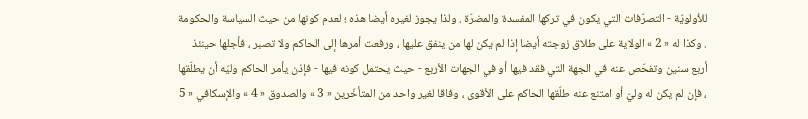للأولويّة - التصرّفات التي يكون في تركها المفسدة والمضرّة . ولذا يجوز لغيره أيضا هذه ؛ لعدم كونها من حيث السياسة والحكومة . وكذا له « 2 » الولاية على طلاق زوجته أيضا إذا لم يكن لها من ينفق عليها ، ورفعت أمرها إلى الحاكم ولا تصبر ، فأجلها حينئذ أربع سنين وتفحّص عنه في الجهة التي فقد فيها أو في الجهات الأربع - حيث يحتمل كونه فيها - فإذن يأمر الحاكم وليّه أن يطلّقها ، فإن لم يكن له وليّ أو امتنع عنه طلّقها الحاكم على الأقوى ، وفاقا لغير واحد من المتأخّرين « 3 » والصدوق « 4 » والإسكافي « 5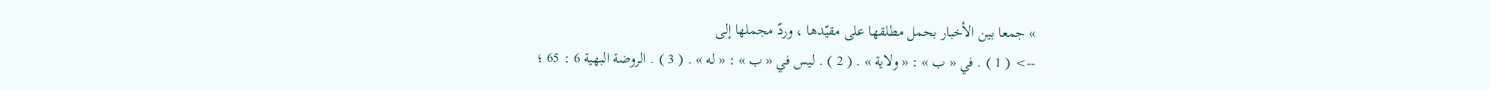» جمعا بين الأخبار بحمل مطلقها على مقيّدها ، وردّ مجملها إلى
--> ( 1 ) . في « ب » : « ولاية » . ( 2 ) . ليس في « ب » : « له » . ( 3 ) . الروضة البهية 6 : 65 ؛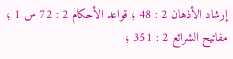إرشاد الأذهان 2 : 48 ؛ قواعد الأحكام 2 : 72 س 1 ؛ مفاتيح الشرائع 2 : 351 ؛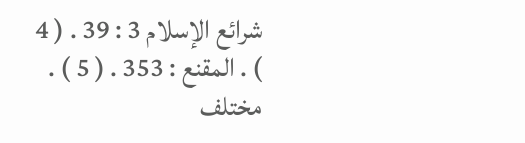شرائع الإسلام 3 : 39 . ( 4 ) . المقنع : 353 . ( 5 ) . مختلف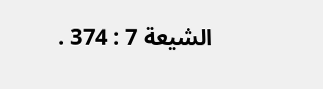الشيعة 7 : 374 .